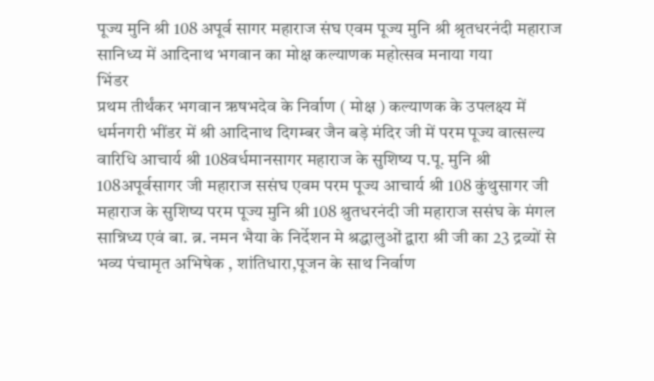पूज्य मुनि श्री 108 अपूर्व सागर महाराज संघ एवम पूज्य मुनि श्री श्रृतधरनंदी महाराज सानिध्य में आदिनाथ भगवान का मोक्ष कल्याणक महोत्सव मनाया गया
भिंडर
प्रथम तीर्थंकर भगवान ऋषभदेव के निर्वाण ( मोक्ष ) कल्याणक के उपलक्ष्य में धर्मनगरी भींडर में श्री आदिनाथ दिगम्बर जैन बड़े मंदिर जी में परम पूज्य वात्सल्य वारिधि आचार्य श्री 108वर्धमानसागर महाराज के सुशिष्य प.पू. मुनि श्री 108अपूर्वसागर जी महाराज ससंघ एवम परम पूज्य आचार्य श्री 108 कुंथुसागर जी महाराज के सुशिष्य परम पूज्य मुनि श्री 108 श्रुतधरनंदी जी महाराज ससंघ के मंगल सान्निध्य एवं बा. ब्र. नमन भैया के निर्देशन मे श्रद्धालुओं द्वारा श्री जी का 23 द्रव्यों से भव्य पंचामृत अभिषेक , शांतिधारा,पूजन के साथ निर्वाण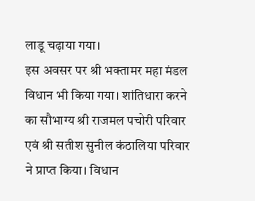लाडू चढ़ाया गया।
इस अवसर पर श्री भक्तामर महा मंडल विधान भी किया गया। शांतिधारा करने का सौभाग्य श्री राजमल पचोरी परिवार एवं श्री सतीश सुनील कंठालिया परिवार ने प्राप्त किया। विधान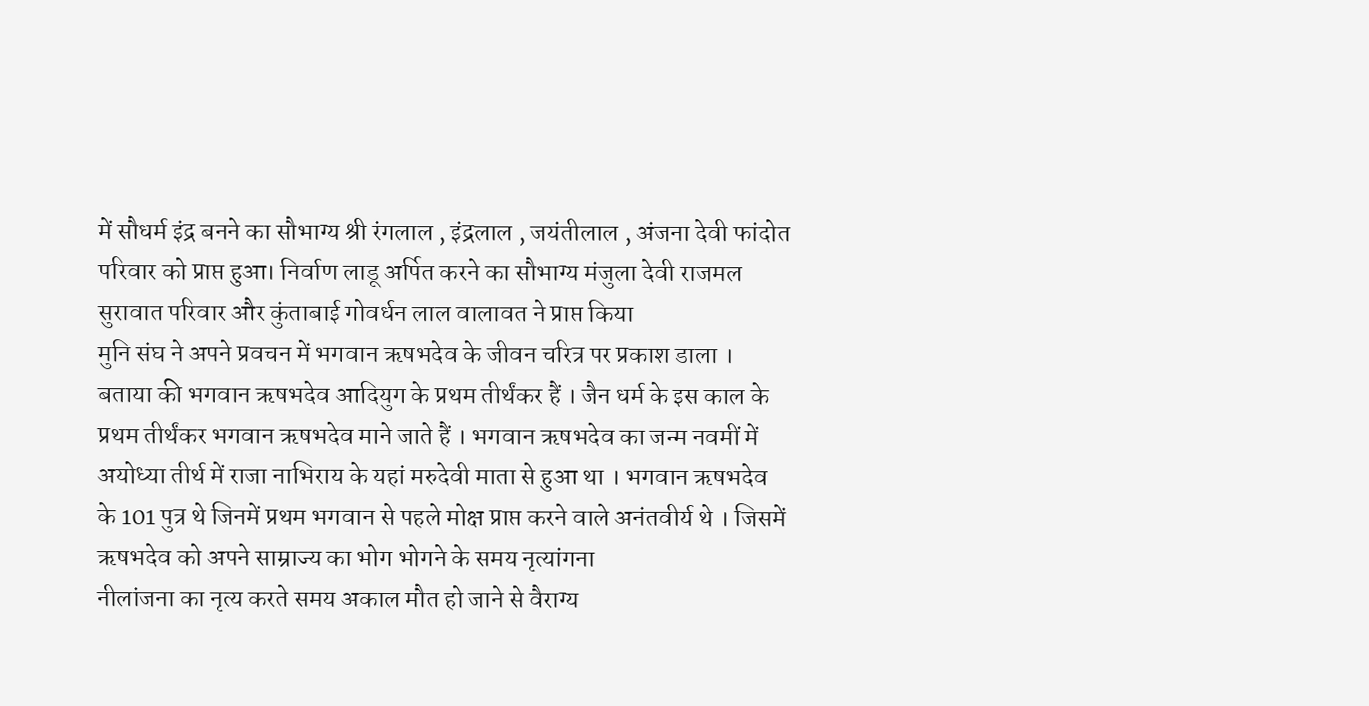में सौधर्म इंद्र बनने का सौभाग्य श्री रंगलाल , इंद्रलाल , जयंतीलाल , अंजना देवी फांदोत परिवार को प्राप्त हुआ। निर्वाण लाडू अर्पित करने का सौभाग्य मंजुला देवी राजमल सुरावात परिवार और कुंताबाई गोवर्धन लाल वालावत ने प्राप्त किया
मुनि संघ ने अपने प्रवचन में भगवान ऋषभदेव के जीवन चरित्र पर प्रकाश डाला । बताया की भगवान ऋषभदेव आदियुग के प्रथम तीर्थंकर हैं । जैन धर्म के इस काल के प्रथम तीर्थंकर भगवान ऋषभदेव माने जाते हैं । भगवान ऋषभदेव का जन्म नवमीं में अयोध्या तीर्थ में राजा नाभिराय के यहां मरुदेवी माता से हुआ था । भगवान ऋषभदेव के 101 पुत्र थे जिनमें प्रथम भगवान से पहले मोक्ष प्राप्त करने वाले अनंतवीर्य थे । जिसमें ऋषभदेव को अपने साम्राज्य का भोग भोगने के समय नृत्यांगना
नीलांजना का नृत्य करते समय अकाल मौत हो जाने से वैराग्य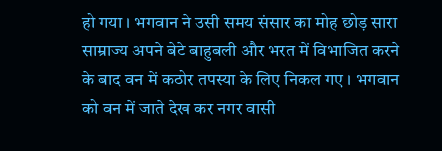हो गया । भगवान ने उसी समय संसार का मोह छोड़ सारा साम्राज्य अपने बेटे बाहुबली और भरत में विभाजित करने के बाद वन में कठोर तपस्या के लिए निकल गए । भगवान को वन में जाते देख कर नगर वासी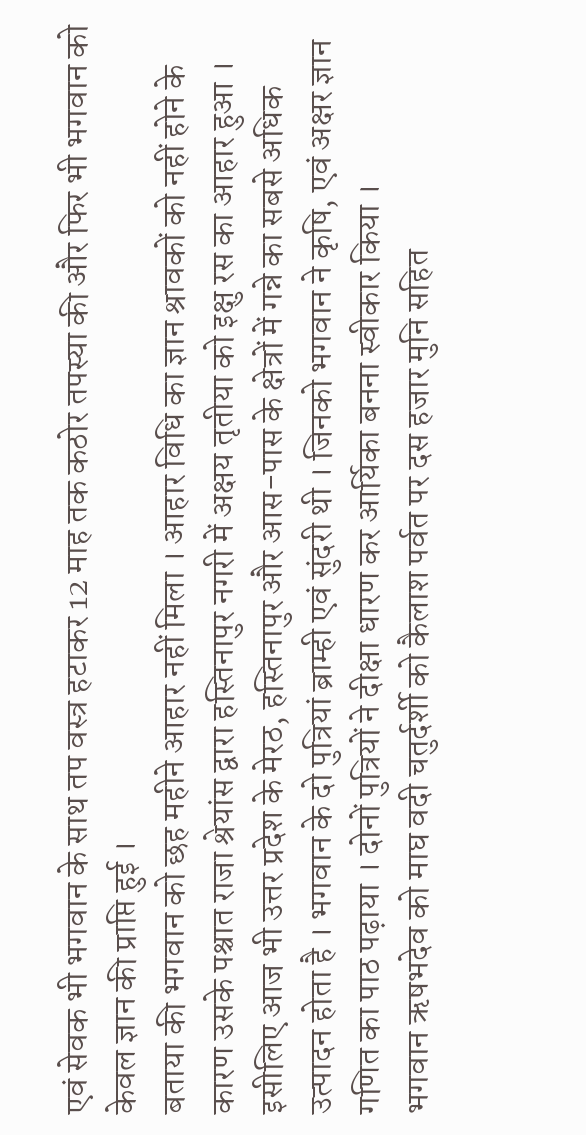एवं सेवक भी भगवान के साथ तप वस्त्र हटाकर 12 माह तक कठोर तपस्या की और फिर भी भगवान को केवल ज्ञान की प्राप्ति हुई ।
बताया की भगवान को छह महीने आहार नहीं मिला । आहार विधि का ज्ञान श्रावकों को नहीं होने के कारण उसके पश्चात राजा श्रेयांस द्वारा हस्तिनापुर नगरी में अक्षय तृतीया को इक्षु रस का आहार हुआ । इसीलिए आज भी उत्तर प्रदेश के मेरठ, हस्तिनापुर और आस-पास के क्षेत्रों में गन्ने का सबसे अधिक उत्पादन होता है । भगवान के दो पुत्रियां ब्राम्ही एवं सुंदरी थी । जिनको भगवान ने कृषि, एवं अक्षर ज्ञान गणित का पाठ पढ़ाया । दोनों पुत्रियों ने दीक्षा धारण कर आर्यिका बनना स्वीकार किया ।
भगवान ऋषभदेव को माघ वदी चतुर्दर्शी को कैलाश पर्वत पर दस हजार मुनि सहित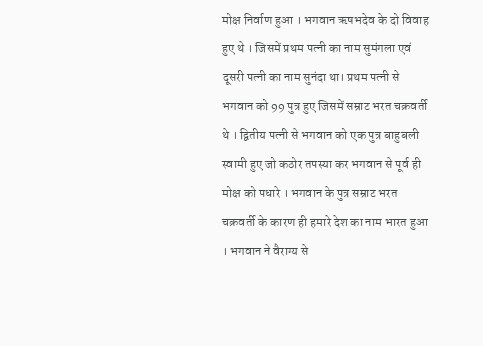मोक्ष निर्वाण हुआ । भगवान ऋषभदेव के दो विवाह हुए थे । जिसमें प्रथम पत्नी का नाम सुमंगला एवं दूसरी पत्नी का नाम सुनंदा था। प्रथम पत्नी से भगवान को 99 पुत्र हुए जिसमें सम्राट भरत चक्रवर्ती थे । द्वितीय पत्नी से भगवान को एक पुत्र बाहुबली स्वामी हुए जो कठोर तपस्या कर भगवान से पूर्व ही मोक्ष को पधारे । भगवान के पुत्र सम्राट भरत चक्रवर्ती के कारण ही हमारे देश का नाम भारत हुआ । भगवान ने वैराग्य से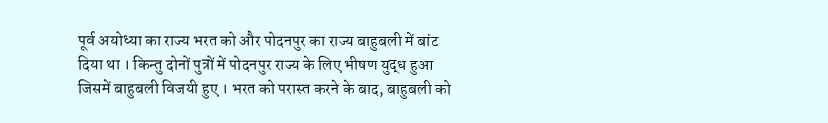पूर्व अयोध्या का राज्य भरत को और पोदनपुर का राज्य बाहुबली में बांट दिया था । किन्तु दोनों पुत्रों में पोदनपुर राज्य के लिए भीषण युद्ध हुआ जिसमें बाहुबली विजयी हुए । भरत को परास्त करने के बाद, बाहुबली को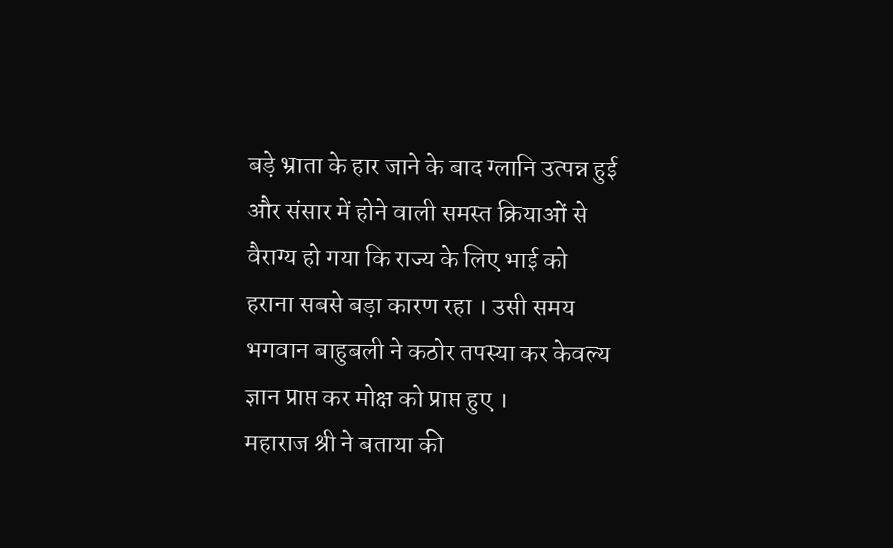बड़े भ्राता के हार जाने के बाद ग्लानि उत्पन्न हुई और संसार में होने वाली समस्त क्रियाओं से वैराग्य हो गया कि राज्य के लिए भाई को हराना सबसे बड़ा कारण रहा । उसी समय भगवान बाहुबली ने कठोर तपस्या कर केवल्य ज्ञान प्राप्त कर मोक्ष को प्राप्त हुए ।
महाराज श्री ने बताया की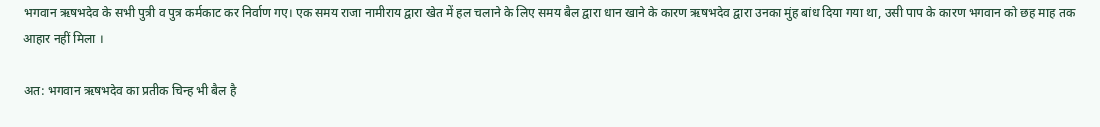भगवान ऋषभदेव के सभी पुत्री व पुत्र कर्मकाट कर निर्वाण गए। एक समय राजा नामीराय द्वारा खेत में हल चलाने के लिए समय बैल द्वारा धान खाने के कारण ऋषभदेव द्वारा उनका मुंह बांध दिया गया था, उसी पाप के कारण भगवान को छह माह तक आहार नहीं मिला ।

अत: भगवान ऋषभदेव का प्रतीक चिन्ह भी बैल है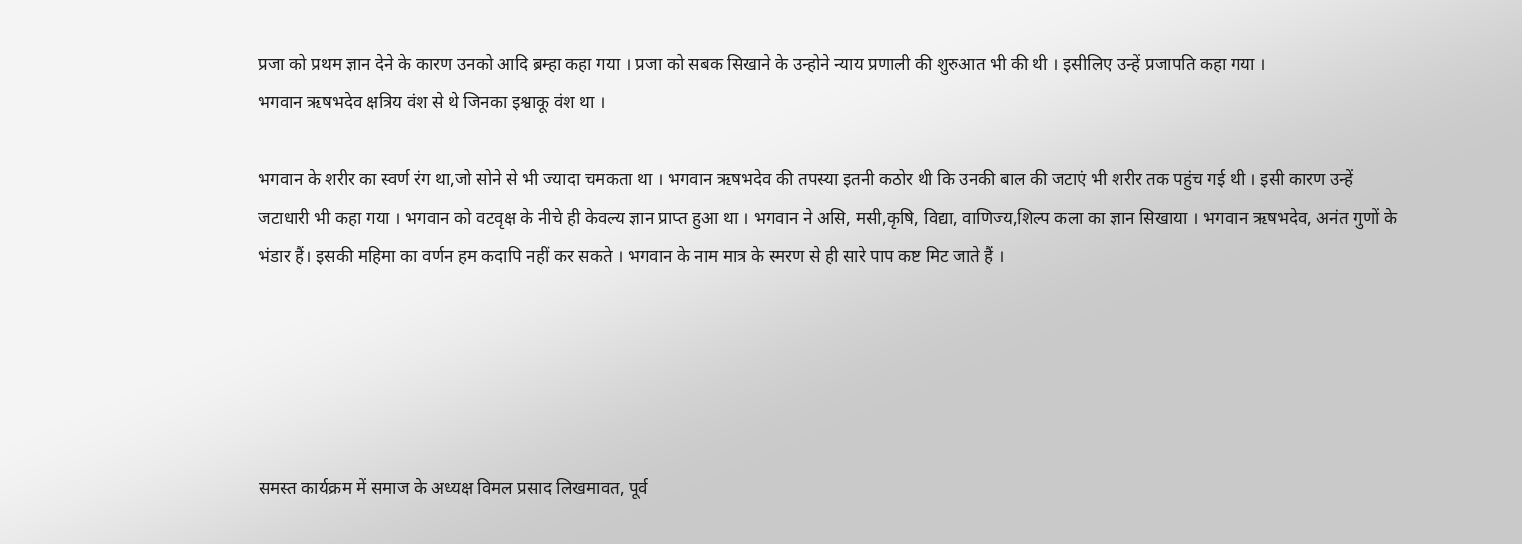प्रजा को प्रथम ज्ञान देने के कारण उनको आदि ब्रम्हा कहा गया । प्रजा को सबक सिखाने के उन्होने न्याय प्रणाली की शुरुआत भी की थी । इसीलिए उन्हें प्रजापति कहा गया ।
भगवान ऋषभदेव क्षत्रिय वंश से थे जिनका इश्वाकू वंश था ।

भगवान के शरीर का स्वर्ण रंग था,जो सोने से भी ज्यादा चमकता था । भगवान ऋषभदेव की तपस्या इतनी कठोर थी कि उनकी बाल की जटाएं भी शरीर तक पहुंच गई थी । इसी कारण उन्हें जटाधारी भी कहा गया । भगवान को वटवृक्ष के नीचे ही केवल्य ज्ञान प्राप्त हुआ था । भगवान ने असि, मसी,कृषि, विद्या, वाणिज्य,शिल्प कला का ज्ञान सिखाया । भगवान ऋषभदेव, अनंत गुणों के भंडार हैं। इसकी महिमा का वर्णन हम कदापि नहीं कर सकते । भगवान के नाम मात्र के स्मरण से ही सारे पाप कष्ट मिट जाते हैं ।





समस्त कार्यक्रम में समाज के अध्यक्ष विमल प्रसाद लिखमावत, पूर्व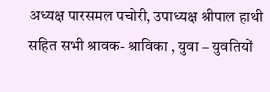अध्यक्ष पारसमल पचोरी, उपाध्यक्ष श्रीपाल हाथी सहित सभी श्रावक- श्राविका , युवा – युवतियों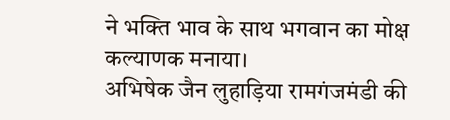ने भक्ति भाव के साथ भगवान का मोक्ष कल्याणक मनाया।
अभिषेक जैन लुहाड़िया रामगंजमंडी की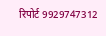रिपोर्ट 9929747312